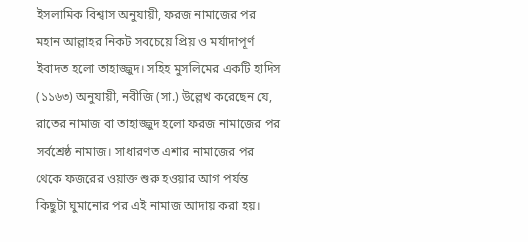ইসলামিক বিশ্বাস অনুযায়ী, ফরজ নামাজের পর মহান আল্লাহর নিকট সবচেয়ে প্রিয় ও মর্যাদাপূর্ণ ইবাদত হলো তাহাজ্জুদ। সহিহ মুসলিমের একটি হাদিস (১১৬৩) অনুযায়ী, নবীজি (সা.) উল্লেখ করেছেন যে, রাতের নামাজ বা তাহাজ্জুদ হলো ফরজ নামাজের পর সর্বশ্রেষ্ঠ নামাজ। সাধারণত এশার নামাজের পর থেকে ফজরের ওয়াক্ত শুরু হওয়ার আগ পর্যন্ত কিছুটা ঘুমানোর পর এই নামাজ আদায় করা হয়।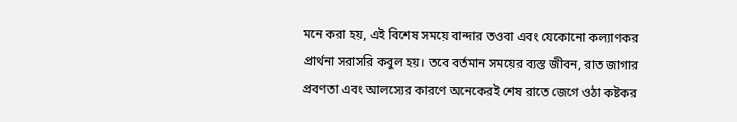মনে করা হয়, এই বিশেষ সময়ে বান্দার তওবা এবং যেকোনো কল্যাণকর প্রার্থনা সরাসরি কবুল হয়। তবে বর্তমান সময়ের ব্যস্ত জীবন, রাত জাগার প্রবণতা এবং আলস্যের কারণে অনেকেরই শেষ রাতে জেগে ওঠা কষ্টকর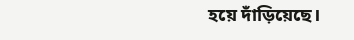হয়ে দাঁড়িয়েছে।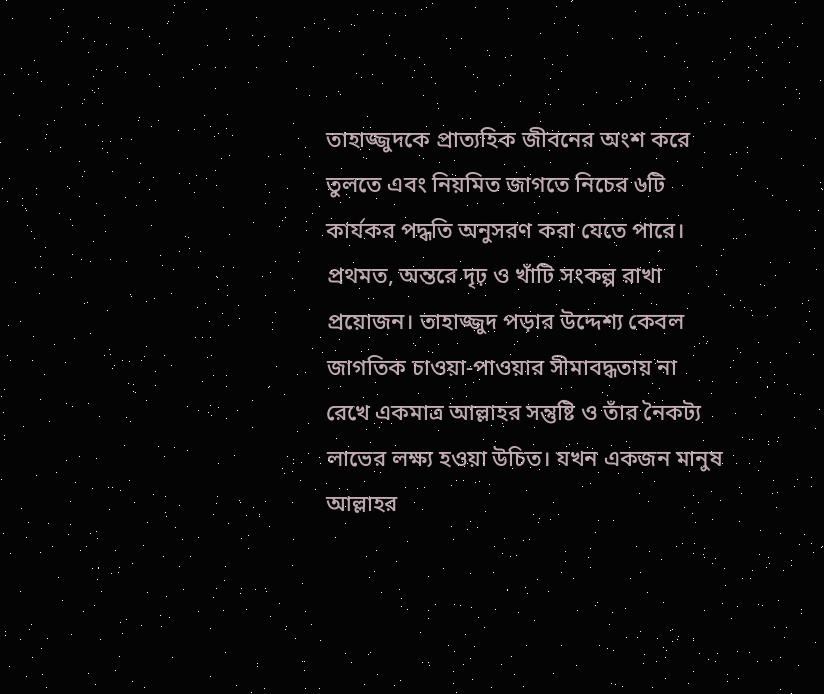তাহাজ্জুদকে প্রাত্যহিক জীবনের অংশ করে তুলতে এবং নিয়মিত জাগতে নিচের ৬টি কার্যকর পদ্ধতি অনুসরণ করা যেতে পারে।
প্রথমত, অন্তরে দৃঢ় ও খাঁটি সংকল্প রাখা প্রয়োজন। তাহাজ্জুদ পড়ার উদ্দেশ্য কেবল জাগতিক চাওয়া-পাওয়ার সীমাবদ্ধতায় না রেখে একমাত্র আল্লাহর সন্তুষ্টি ও তাঁর নৈকট্য লাভের লক্ষ্য হওয়া উচিত। যখন একজন মানুষ আল্লাহর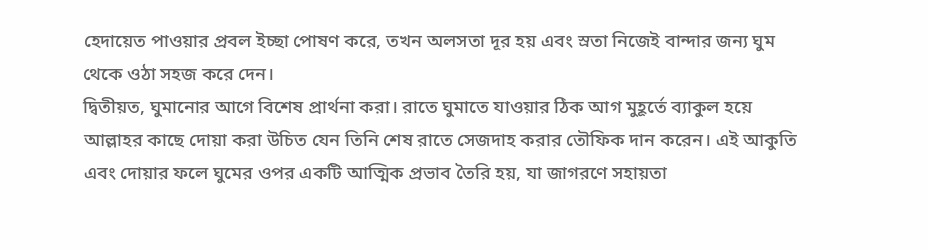হেদায়েত পাওয়ার প্রবল ইচ্ছা পোষণ করে, তখন অলসতা দূর হয় এবং স্রতা নিজেই বান্দার জন্য ঘুম থেকে ওঠা সহজ করে দেন।
দ্বিতীয়ত, ঘুমানোর আগে বিশেষ প্রার্থনা করা। রাতে ঘুমাতে যাওয়ার ঠিক আগ মুহূর্তে ব্যাকুল হয়ে আল্লাহর কাছে দোয়া করা উচিত যেন তিনি শেষ রাতে সেজদাহ করার তৌফিক দান করেন। এই আকুতি এবং দোয়ার ফলে ঘুমের ওপর একটি আত্মিক প্রভাব তৈরি হয়, যা জাগরণে সহায়তা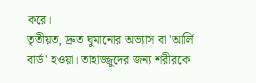করে।
তৃতীয়ত, দ্রুত ঘুমানোর অভ্যাস বা 'আর্লি বার্ড' হওয়া। তাহাজ্জুদের জন্য শরীরকে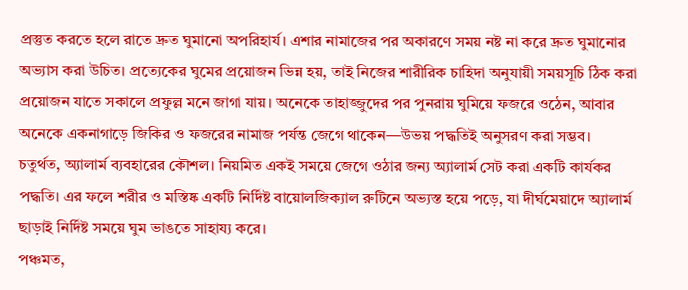প্রস্তুত করতে হলে রাতে দ্রুত ঘুমানো অপরিহার্য। এশার নামাজের পর অকারণে সময় নষ্ট না করে দ্রুত ঘুমানোর অভ্যাস করা উচিত। প্রত্যেকের ঘুমের প্রয়োজন ভিন্ন হয়, তাই নিজের শারীরিক চাহিদা অনুযায়ী সময়সূচি ঠিক করা প্রয়োজন যাতে সকালে প্রফুল্ল মনে জাগা যায়। অনেকে তাহাজ্জুদের পর পুনরায় ঘুমিয়ে ফজরে ওঠেন, আবার অনেকে একনাগাড়ে জিকির ও ফজরের নামাজ পর্যন্ত জেগে থাকেন—উভয় পদ্ধতিই অনুসরণ করা সম্ভব।
চতুর্থত, অ্যালার্ম ব্যবহারের কৌশল। নিয়মিত একই সময়ে জেগে ওঠার জন্য অ্যালার্ম সেট করা একটি কার্যকর পদ্ধতি। এর ফলে শরীর ও মস্তিষ্ক একটি নির্দিষ্ট বায়োলজিক্যাল রুটিনে অভ্যস্ত হয়ে পড়ে, যা দীর্ঘমেয়াদে অ্যালার্ম ছাড়াই নির্দিষ্ট সময়ে ঘুম ভাঙতে সাহায্য করে।
পঞ্চমত,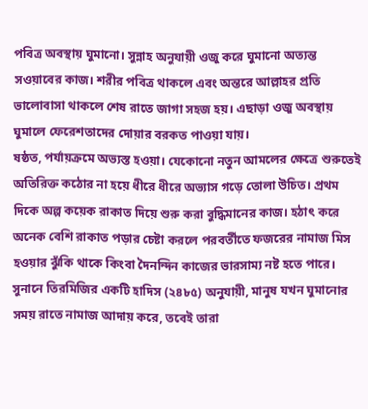পবিত্র অবস্থায় ঘুমানো। সুন্নাহ অনুযায়ী ওজু করে ঘুমানো অত্যন্ত সওয়াবের কাজ। শরীর পবিত্র থাকলে এবং অন্তরে আল্লাহর প্রতি ভালোবাসা থাকলে শেষ রাতে জাগা সহজ হয়। এছাড়া ওজু অবস্থায় ঘুমালে ফেরেশতাদের দোয়ার বরকত পাওয়া যায়।
ষষ্ঠত, পর্যায়ক্রমে অভ্যস্ত হওয়া। যেকোনো নতুন আমলের ক্ষেত্রে শুরুতেই অতিরিক্ত কঠোর না হয়ে ধীরে ধীরে অভ্যাস গড়ে তোলা উচিত। প্রথম দিকে অল্প কয়েক রাকাত দিয়ে শুরু করা বুদ্ধিমানের কাজ। হঠাৎ করে অনেক বেশি রাকাত পড়ার চেষ্টা করলে পরবর্তীতে ফজরের নামাজ মিস হওয়ার ঝুঁকি থাকে কিংবা দৈনন্দিন কাজের ভারসাম্য নষ্ট হতে পারে। সুনানে তিরমিজির একটি হাদিস (২৪৮৫) অনুযায়ী, মানুষ যখন ঘুমানোর সময় রাতে নামাজ আদায় করে, তবেই তারা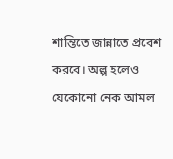শান্তিতে জান্নাতে প্রবেশ করবে। অল্প হলেও যেকোনো নেক আমল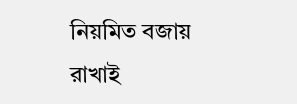নিয়মিত বজায় রাখাই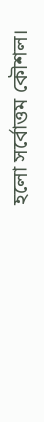হলো সর্বোত্তম কৌশল।